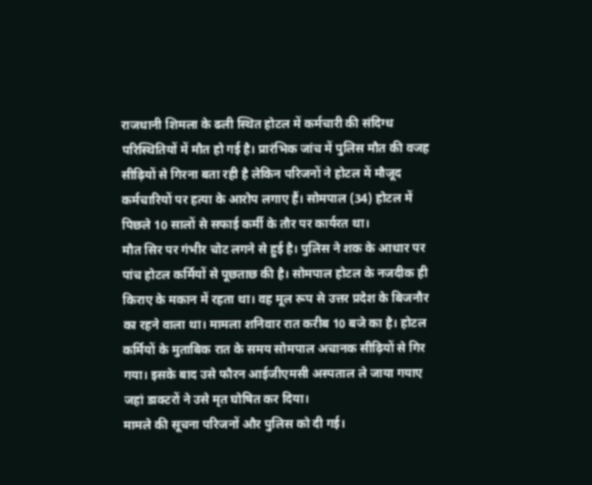राजधानी शिमला के ढली स्थित होटल में कर्मचारी की संदिग्ध परिस्थितियों में मौत हो गई है। प्रारंभिक जांच में पुलिस मौत की वजह सीढ़ियों से गिरना बता रही है लेकिन परिजनों ने होटल में मौजूद कर्मचारियों पर हत्या के आरोप लगाए हैं। सोमपाल (34) होटल में पिछले 10 सालों से सफाई कर्मी के तौर पर कार्यरत था।
मौत सिर पर गंभीर चोट लगने से हुई है। पुलिस ने शक के आधार पर पांच होटल कर्मियों से पूछताछ की है। सोमपाल होटल के नजदीक ही किराए के मकान में रहता था। वह मूल रूप से उत्तर प्रदेश के बिजनौर का रहने वाला था। मामला शनिवार रात करीब 10 बजे का है। होटल कर्मियों के मुताबिक रात के समय सोमपाल अचानक सीढ़ियों से गिर गया। इसके बाद उसे फौरन आईजीएमसी अस्पताल ले जाया गयाए जहां डाक्टरों ने उसे मृत घोषित कर दिया।
मामले की सूचना परिजनों और पुलिस को दी गई।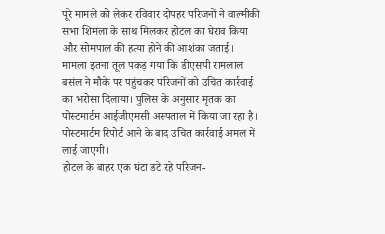पूरे मामले को लेकर रविवार दोपहर परिजनों ने वाल्मीकी सभा शिमला के साथ मिलकर होटल का घेराव किया और सोमपाल की हत्या होने की आशंका जताई। मामला इतना तूल पकड़ गया कि डीएसपी रामलाल बसंल ने मौके पर पहुंचकर परिजनों को उचित कार्रवाई का भरोसा दिलाया। पुलिस के अनुसार मृतक का पोस्टमार्टम आईजीएमसी अस्पताल में किया जा रहा है। पोस्टमार्टम रिपोर्ट आने के बाद उचित कार्रवाई अमल में लाई जाएगी।
होटल के बाहर एक घंटा डटे रहे परिजन-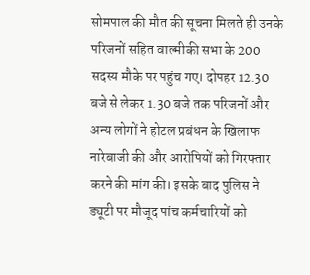सोमपाल की मौत की सूचना मिलते ही उनके परिजनों सहित वाल्मीकी सभा के 200 सदस्य मौके पर पहुंच गए। दोपहर 12.30 बजे से लेकर 1.30 बजे तक परिजनों और अन्य लोगों ने होटल प्रबंधन के खिलाफ नारेबाजी की और आरोपियों को गिरफ्तार करने की मांग की। इसके बाद पुलिस ने ड्यूटी पर मौजूद पांच कर्मचारियों को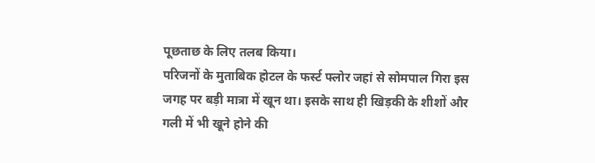पूछताछ के लिए तलब किया।
परिजनों के मुताबिक होटल के फर्स्ट फ्लोर जहां से सोमपाल गिरा इस जगह पर बड़ी मात्रा में खून था। इसके साथ ही खिड़की के शीशों और गली में भी खूने होने की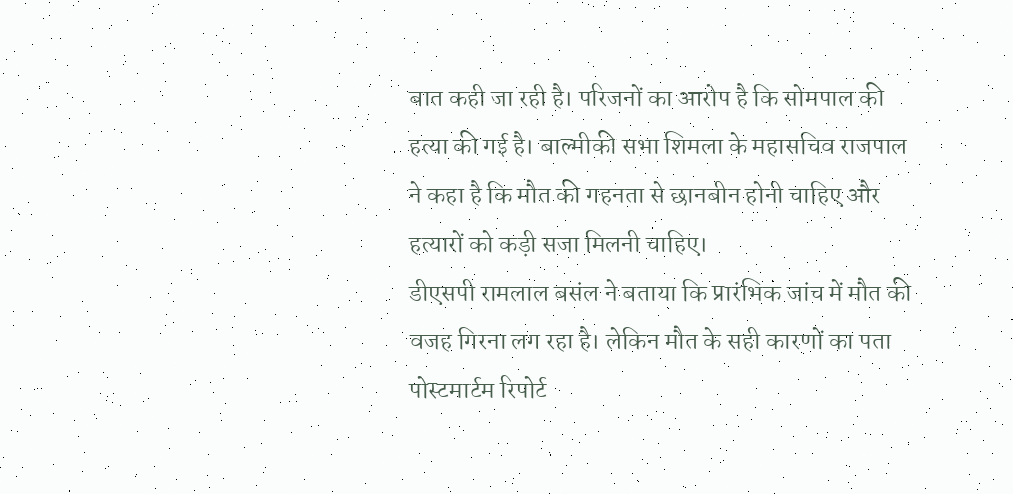बात कही जा रही है। परिजनों का आरोप है कि सोमपाल की हत्या की गई है। बाल्मीकी सभा शिमला के महासचिव राजपाल ने कहा है कि मौत की गहनता से छानबीन होनी चाहिए और हत्यारों को कड़ी सजा मिलनी चाहिए।
डीएसपी रामलाल बसंल ने बताया कि प्रारंभिक जांच में मौत की वजह गिरना लग रहा है। लेकिन मौत के सही कारणों का पता पोस्टमार्टम रिपोर्ट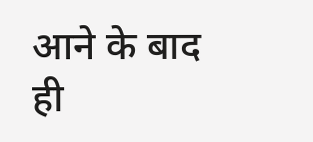आने के बाद ही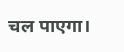चल पाएगा।